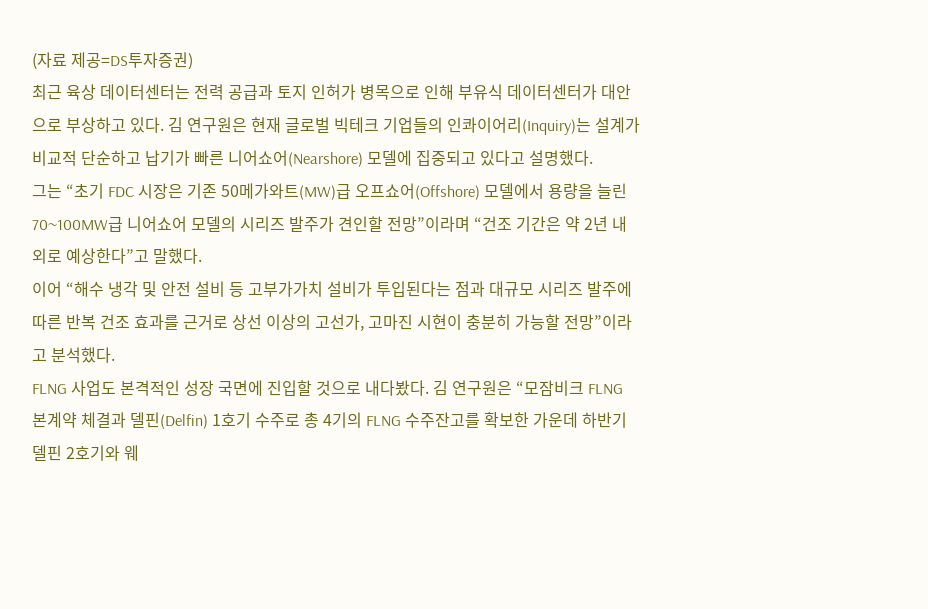(자료 제공=DS투자증권)
최근 육상 데이터센터는 전력 공급과 토지 인허가 병목으로 인해 부유식 데이터센터가 대안으로 부상하고 있다. 김 연구원은 현재 글로벌 빅테크 기업들의 인콰이어리(Inquiry)는 설계가 비교적 단순하고 납기가 빠른 니어쇼어(Nearshore) 모델에 집중되고 있다고 설명했다.
그는 “초기 FDC 시장은 기존 50메가와트(MW)급 오프쇼어(Offshore) 모델에서 용량을 늘린 70~100MW급 니어쇼어 모델의 시리즈 발주가 견인할 전망”이라며 “건조 기간은 약 2년 내외로 예상한다”고 말했다.
이어 “해수 냉각 및 안전 설비 등 고부가가치 설비가 투입된다는 점과 대규모 시리즈 발주에 따른 반복 건조 효과를 근거로 상선 이상의 고선가, 고마진 시현이 충분히 가능할 전망”이라고 분석했다.
FLNG 사업도 본격적인 성장 국면에 진입할 것으로 내다봤다. 김 연구원은 “모잠비크 FLNG 본계약 체결과 델핀(Delfin) 1호기 수주로 총 4기의 FLNG 수주잔고를 확보한 가운데 하반기 델핀 2호기와 웨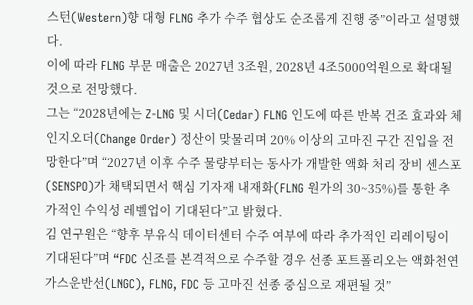스턴(Western)향 대형 FLNG 추가 수주 협상도 순조롭게 진행 중”이라고 설명했다.
이에 따라 FLNG 부문 매출은 2027년 3조원, 2028년 4조5000억원으로 확대될 것으로 전망했다.
그는 “2028년에는 Z-LNG 및 시더(Cedar) FLNG 인도에 따른 반복 건조 효과와 체인지오더(Change Order) 정산이 맞물리며 20% 이상의 고마진 구간 진입을 전망한다”며 “2027년 이후 수주 물량부터는 동사가 개발한 액화 처리 장비 센스포(SENSPO)가 채택되면서 핵심 기자재 내재화(FLNG 원가의 30~35%)를 통한 추가적인 수익성 레벨업이 기대된다”고 밝혔다.
김 연구원은 “향후 부유식 데이터센터 수주 여부에 따라 추가적인 리레이팅이 기대된다”며 “FDC 신조를 본격적으로 수주할 경우 선종 포트폴리오는 액화천연가스운반선(LNGC), FLNG, FDC 등 고마진 선종 중심으로 재편될 것”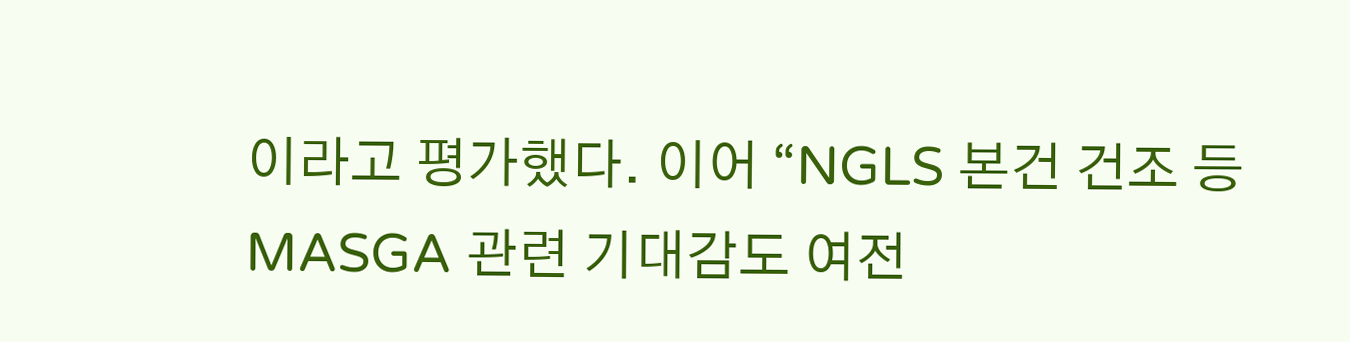이라고 평가했다. 이어 “NGLS 본건 건조 등 MASGA 관련 기대감도 여전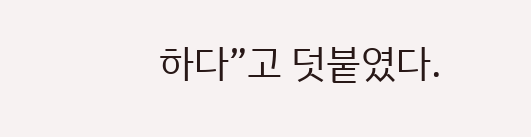하다”고 덧붙였다.